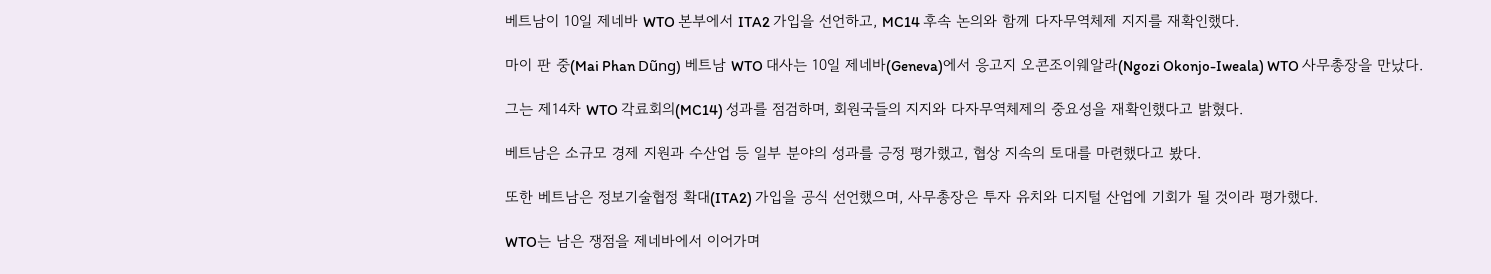베트남이 10일 제네바 WTO 본부에서 ITA2 가입을 선언하고, MC14 후속 논의와 함께 다자무역체제 지지를 재확인했다.

마이 판 중(Mai Phan Dũng) 베트남 WTO 대사는 10일 제네바(Geneva)에서 응고지 오콘조이웨알라(Ngozi Okonjo-Iweala) WTO 사무총장을 만났다.

그는 제14차 WTO 각료회의(MC14) 성과를 점검하며, 회원국들의 지지와 다자무역체제의 중요성을 재확인했다고 밝혔다.

베트남은 소규모 경제 지원과 수산업 등 일부 분야의 성과를 긍정 평가했고, 협상 지속의 토대를 마련했다고 봤다.

또한 베트남은 정보기술협정 확대(ITA2) 가입을 공식 선언했으며, 사무총장은 투자 유치와 디지털 산업에 기회가 될 것이라 평가했다.

WTO는 남은 쟁점을 제네바에서 이어가며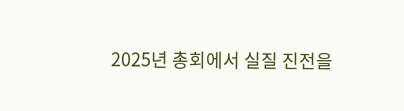2025년 총회에서 실질 진전을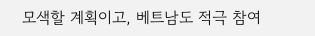모색할 계획이고, 베트남도 적극 참여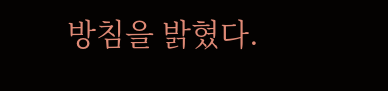방침을 밝혔다.